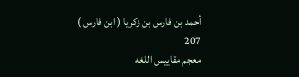أحمد بن فارس بن زكريا ( ابن فارس )
207
معجم مقاييس اللغه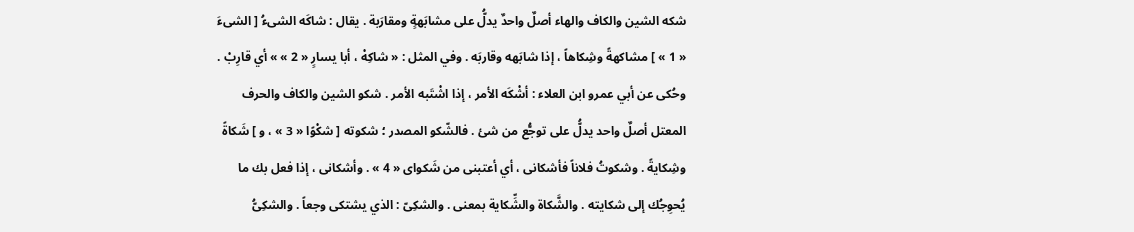شكه الشين والكاف والهاء أصلٌ واحدٌ يدلُّ على مشابَهةٍ ومقارَبة . يقال : شاكَه الشىءُ [ الشىءَ « 1 » ] مشاكهةً وشِكاهاً ، إذا شابَهه وقاربَه . وفي المثل : « شاكِهْ ، أبا يسارٍ « 2 » » أي قارِبْ . وحُكى عن أبي عمرو ابن العلاء : أشْكَه الأمر ، إذا اشْتَبه الأمر . شكو الشين والكاف والحرف المعتل أصلٌ واحد يدلُّ على توجُّع من شئ . فالشّكو المصدر ؛ شكوته [ شكْوًا « 3 » ، و ] شَكاةً وشِكايةً . وشكوتُ فلاناً فأشكانى ، أي أعتبنى من شَكواى « 4 » . وأشكانى ، إذا فعل بك ما يُحوِجُك إلى شكايته . والشَّكاة والشِّكاية بمعنى . والشكِىّ : الذي يشتكى وجعاً . والشكِىُّ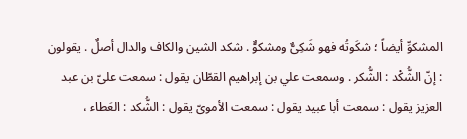المشكوِّ أيضاً ؛ شكَوتُه فهو شَكِىٌّ ومشكوٌّ . شكد الشين والكاف والدال أصلٌ . يقولون : إنّ الشُّكْد : الشُّكر . وسمعت علي بن إبراهيم القطّان يقول : سمعت علىّ بن عبد العزيز يقول : سمعت أبا عبيد يقول : سمعت الأموىّ يقول : الشُّكد : العَطاء ،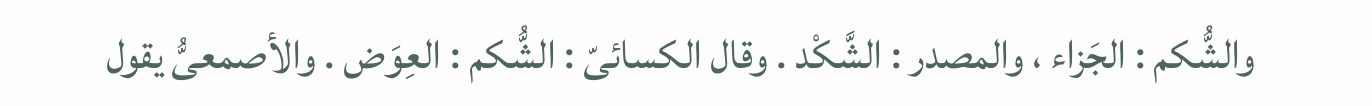والشُّكم : الجَزاء ، والمصدر : الشَّكْد . وقال الكسائىّ : الشُّكم : العِوَض . والأصمعىُّ يقول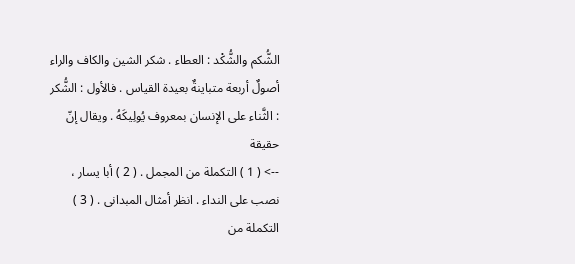الشُّكم والشُّكْد : العطاء . شكر الشين والكاف والراء أصولٌ أربعة متباينةٌ بعيدة القياس . فالأول : الشُّكر : الثَّناء على الإنسان بمعروف يُولِيكَهُ . ويقال إنّ حقيقة
--> ( 1 ) التكملة من المجمل . ( 2 ) أبا يسار ، نصب على النداء . انظر أمثال المبدانى . ( 3 ) التكملة من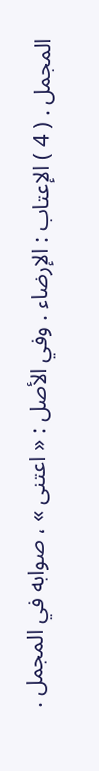المجمل . ( 4 ) الإعتاب : الإرضاء . وفي الأصل : « اعتنى » ، صوابه في المجمل .